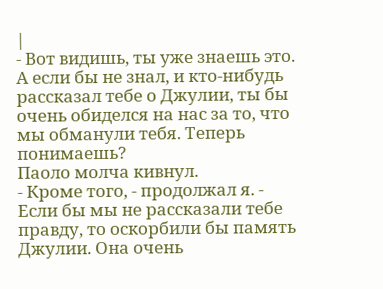|
- Вот видишь, ты уже знаешь это. А если бы не знал, и кто-нибудь рассказал тебе о Джулии, ты бы очень обиделся на нас за то, что мы обманули тебя. Теперь понимаешь?
Паоло молча кивнул.
- Кроме того, - продолжал я. - Если бы мы не рассказали тебе правду, то оскорбили бы память Джулии. Она очень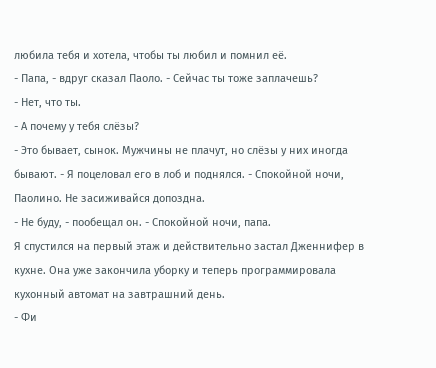любила тебя и хотела, чтобы ты любил и помнил её.
- Папа, - вдруг сказал Паоло. - Сейчас ты тоже заплачешь?
- Нет, что ты.
- А почему у тебя слёзы?
- Это бывает, сынок. Мужчины не плачут, но слёзы у них иногда бывают. - Я поцеловал его в лоб и поднялся. - Спокойной ночи, Паолино. Не засиживайся допоздна.
- Не буду, - пообещал он. - Спокойной ночи, папа.
Я спустился на первый этаж и действительно застал Дженнифер в кухне. Она уже закончила уборку и теперь программировала кухонный автомат на завтрашний день.
- Фи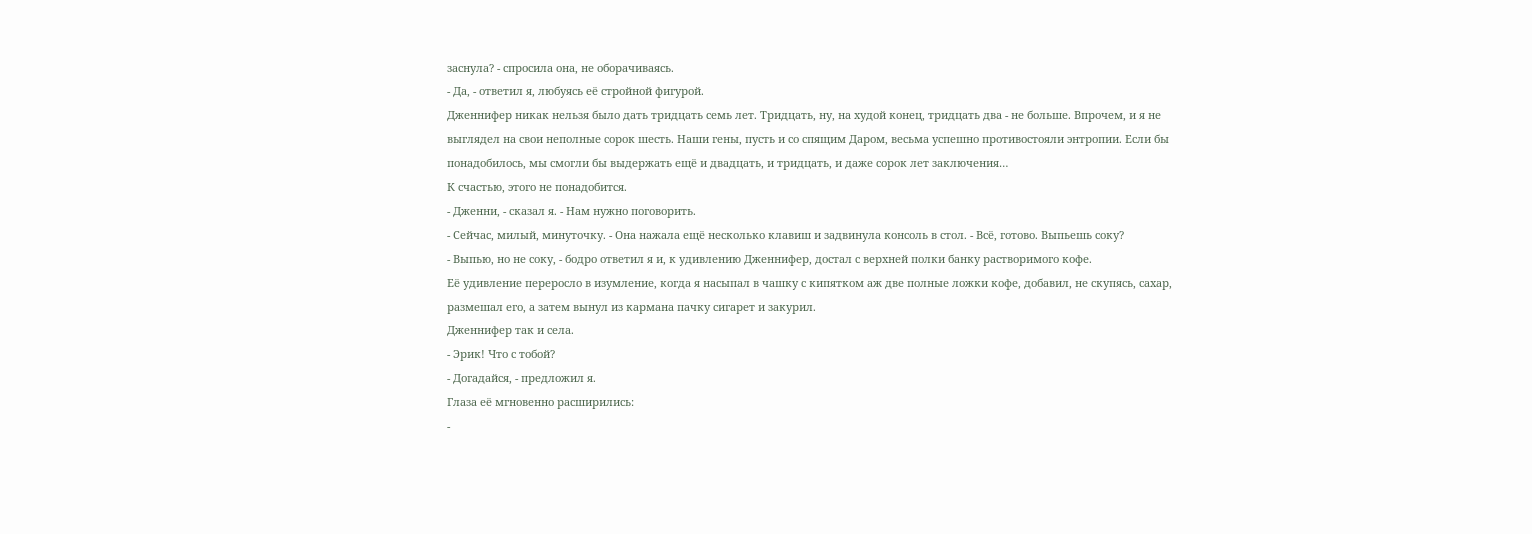заснула? - спросила она, не оборачиваясь.
- Да, - ответил я, любуясь её стройной фигурой.
Дженнифер никак нельзя было дать тридцать семь лет. Тридцать, ну, на худой конец, тридцать два - не больше. Впрочем, и я не выглядел на свои неполные сорок шесть. Наши гены, пусть и со спящим Даром, весьма успешно противостояли энтропии. Если бы понадобилось, мы смогли бы выдержать ещё и двадцать, и тридцать, и даже сорок лет заключения…
К счастью, этого не понадобится.
- Дженни, - сказал я. - Нам нужно поговорить.
- Сейчас, милый, минуточку. - Она нажала ещё несколько клавиш и задвинула консоль в стол. - Всё, готово. Выпьешь соку?
- Выпью, но не соку, - бодро ответил я и, к удивлению Дженнифер, достал с верхней полки банку растворимого кофе.
Её удивление переросло в изумление, когда я насыпал в чашку с кипятком аж две полные ложки кофе, добавил, не скупясь, сахар, размешал его, а затем вынул из кармана пачку сигарет и закурил.
Дженнифер так и села.
- Эрик! Что с тобой?
- Догадайся, - предложил я.
Глаза её мгновенно расширились:
-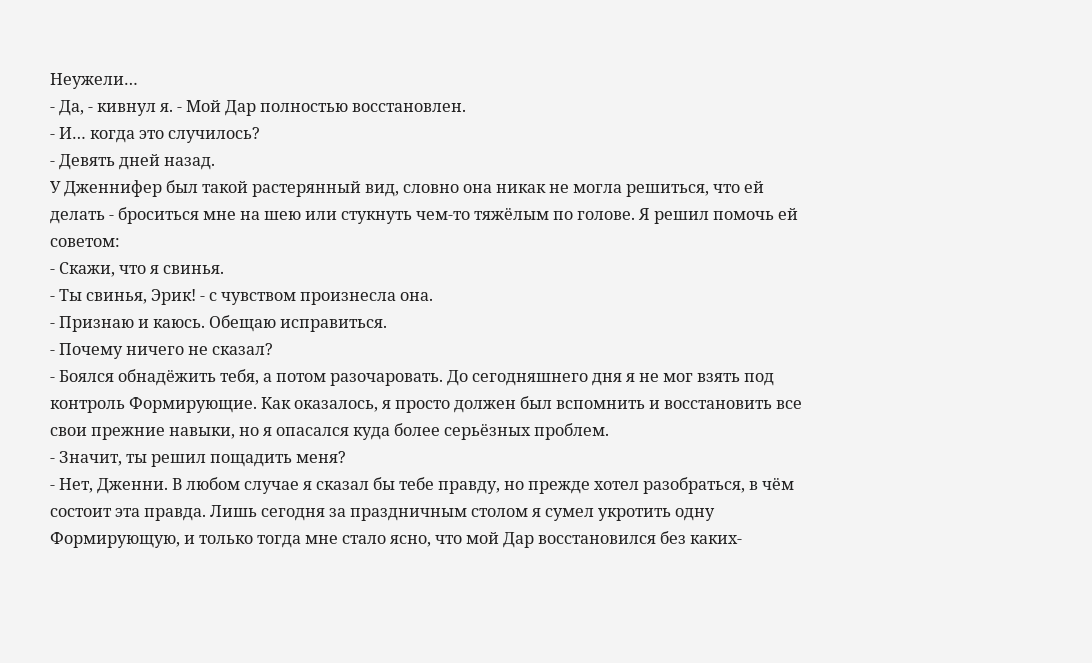Неужели…
- Да, - кивнул я. - Мой Дар полностью восстановлен.
- И… когда это случилось?
- Девять дней назад.
У Дженнифер был такой растерянный вид, словно она никак не могла решиться, что ей делать - броситься мне на шею или стукнуть чем-то тяжёлым по голове. Я решил помочь ей советом:
- Скажи, что я свинья.
- Ты свинья, Эрик! - с чувством произнесла она.
- Признаю и каюсь. Обещаю исправиться.
- Почему ничего не сказал?
- Боялся обнадёжить тебя, а потом разочаровать. До сегодняшнего дня я не мог взять под контроль Формирующие. Как оказалось, я просто должен был вспомнить и восстановить все свои прежние навыки, но я опасался куда более серьёзных проблем.
- Значит, ты решил пощадить меня?
- Нет, Дженни. В любом случае я сказал бы тебе правду, но прежде хотел разобраться, в чём состоит эта правда. Лишь сегодня за праздничным столом я сумел укротить одну Формирующую, и только тогда мне стало ясно, что мой Дар восстановился без каких-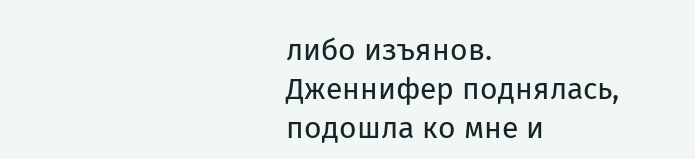либо изъянов.
Дженнифер поднялась, подошла ко мне и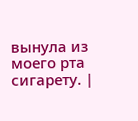вынула из моего рта сигарету. |